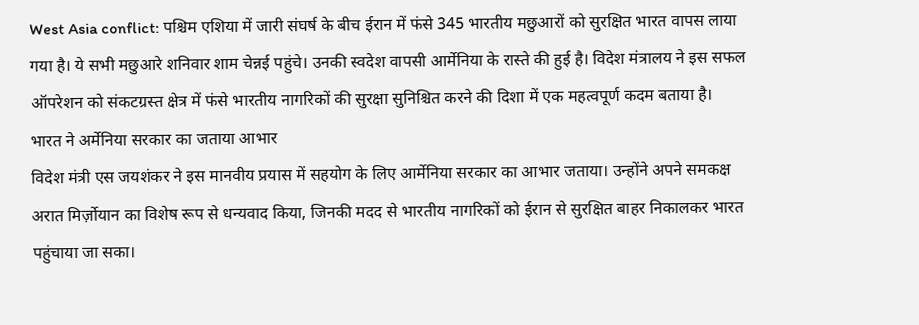West Asia conflict: पश्चिम एशिया में जारी संघर्ष के बीच ईरान में फंसे 345 भारतीय मछुआरों को सुरक्षित भारत वापस लाया गया है। ये सभी मछुआरे शनिवार शाम चेन्नई पहुंचे। उनकी स्वदेश वापसी आर्मेनिया के रास्ते की हुई है। विदेश मंत्रालय ने इस सफल ऑपरेशन को संकटग्रस्त क्षेत्र में फंसे भारतीय नागरिकों की सुरक्षा सुनिश्चित करने की दिशा में एक महत्वपूर्ण कदम बताया है।
भारत ने अर्मेनिया सरकार का जताया आभार
विदेश मंत्री एस जयशंकर ने इस मानवीय प्रयास में सहयोग के लिए आर्मेनिया सरकार का आभार जताया। उन्होंने अपने समकक्ष अरात मिर्ज़ोयान का विशेष रूप से धन्यवाद किया, जिनकी मदद से भारतीय नागरिकों को ईरान से सुरक्षित बाहर निकालकर भारत पहुंचाया जा सका।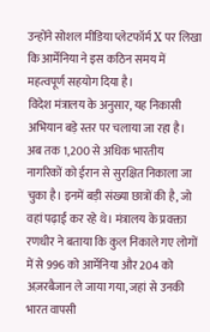उन्होंने सोशल मीडिया प्लेटफॉर्म X पर लिखा कि आर्मेनिया ने इस कठिन समय में महत्वपूर्ण सहयोग दिया है।
विदेश मंत्रालय के अनुसार, यह निकासी अभियान बड़े स्तर पर चलाया जा रहा है। अब तक 1,200 से अधिक भारतीय नागरिकों को ईरान से सुरक्षित निकाला जा चुका है। इनमें बड़ी संख्या छात्रों की है, जो वहां पढ़ाई कर रहे थे। मंत्रालय के प्रवक्ता रणधीर ने बताया कि कुल निकाले गए लोगों में से 996 को आर्मेनिया और 204 को अज़रबैजान ले जाया गया, जहां से उनकी भारत वापसी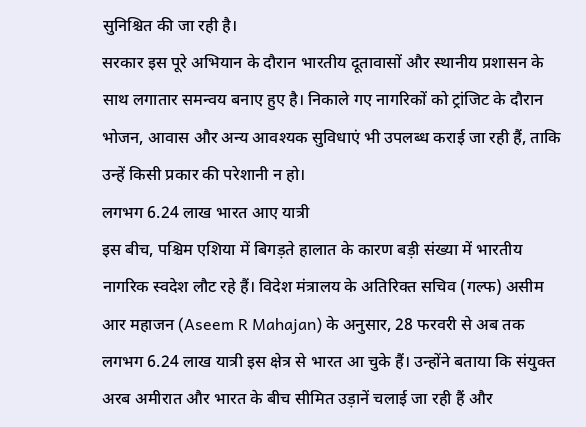सुनिश्चित की जा रही है।
सरकार इस पूरे अभियान के दौरान भारतीय दूतावासों और स्थानीय प्रशासन के साथ लगातार समन्वय बनाए हुए है। निकाले गए नागरिकों को ट्रांजिट के दौरान भोजन, आवास और अन्य आवश्यक सुविधाएं भी उपलब्ध कराई जा रही हैं, ताकि उन्हें किसी प्रकार की परेशानी न हो।
लगभग 6.24 लाख भारत आए यात्री
इस बीच, पश्चिम एशिया में बिगड़ते हालात के कारण बड़ी संख्या में भारतीय नागरिक स्वदेश लौट रहे हैं। विदेश मंत्रालय के अतिरिक्त सचिव (गल्फ) असीम आर महाजन (Aseem R Mahajan) के अनुसार, 28 फरवरी से अब तक लगभग 6.24 लाख यात्री इस क्षेत्र से भारत आ चुके हैं। उन्होंने बताया कि संयुक्त अरब अमीरात और भारत के बीच सीमित उड़ानें चलाई जा रही हैं और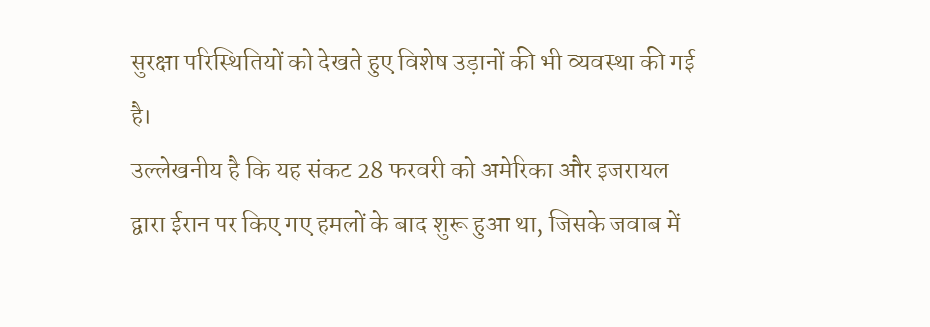सुरक्षा परिस्थितियों को देखते हुए विशेष उड़ानों की भी व्यवस्था की गई है।
उल्लेखनीय है कि यह संकट 28 फरवरी को अमेरिका और इजरायल द्वारा ईरान पर किए गए हमलों के बाद शुरू हुआ था, जिसके जवाब में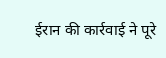ईरान की कार्रवाई ने पूरे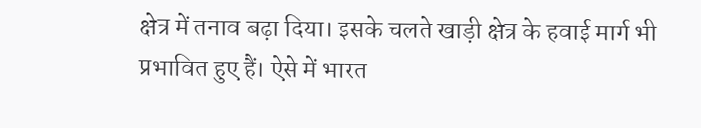क्षेत्र में तनाव बढ़ा दिया। इसके चलते खाड़ी क्षेत्र के हवाई मार्ग भी प्रभावित हुए हैं। ऐसे में भारत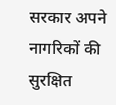सरकार अपने नागरिकों की सुरक्षित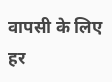वापसी के लिए हर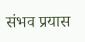संभव प्रयास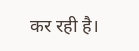कर रही है।